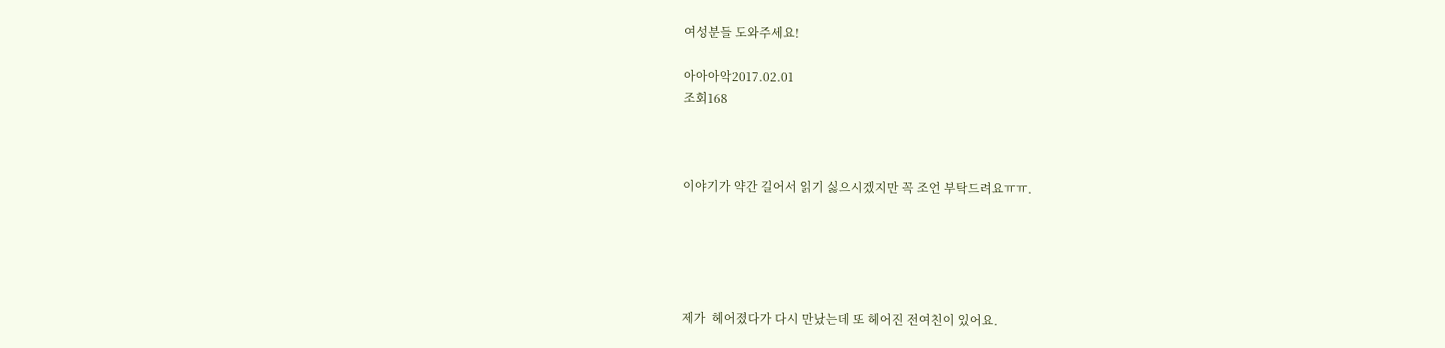여성분들 도와주세요!

아아아악2017.02.01
조회168



이야기가 약간 길어서 읽기 싫으시겠지만 꼭 조언 부탁드려요ㅠㅠ.





제가  헤어졌다가 다시 만났는데 또 헤어진 전여친이 있어요.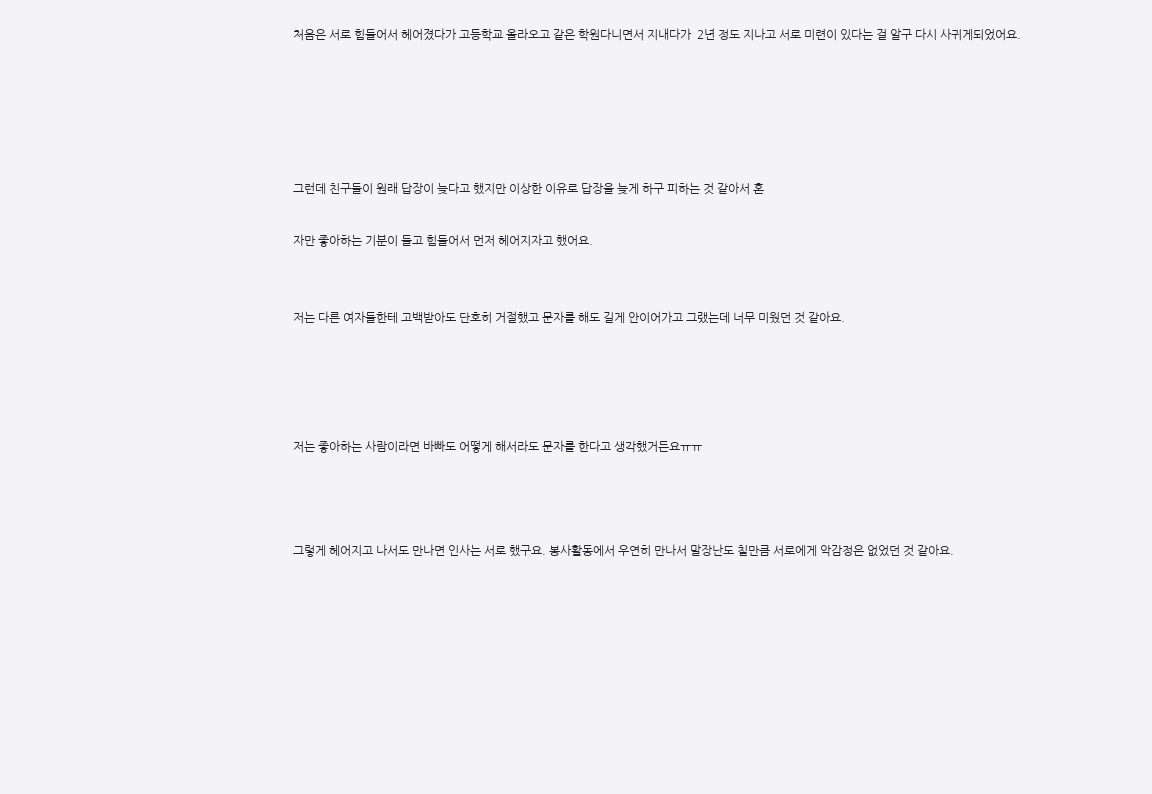처음은 서로 힘들어서 헤어졌다가 고등학교 올라오고 같은 학원다니면서 지내다가  2년 정도 지나고 서로 미련이 있다는 걸 알구 다시 사귀게되었어요.





그런데 친구들이 원래 답장이 늦다고 했지만 이상한 이유로 답장을 늦게 하구 피하는 것 같아서 혼

자만 좋아하는 기분이 들고 힘들어서 먼저 헤어지자고 했어요.


저는 다른 여자들한테 고백받아도 단호히 거절했고 문자를 해도 길게 안이어가고 그랬는데 너무 미웠던 것 같아요.




저는 좋아하는 사람이라면 바빠도 어떻게 해서라도 문자를 한다고 생각했거든요ㅠㅠ



그렇게 헤어지고 나서도 만나면 인사는 서로 했구요. 봉사활동에서 우연히 만나서 말장난도 칠만큼 서로에게 악감정은 없었던 것 같아요.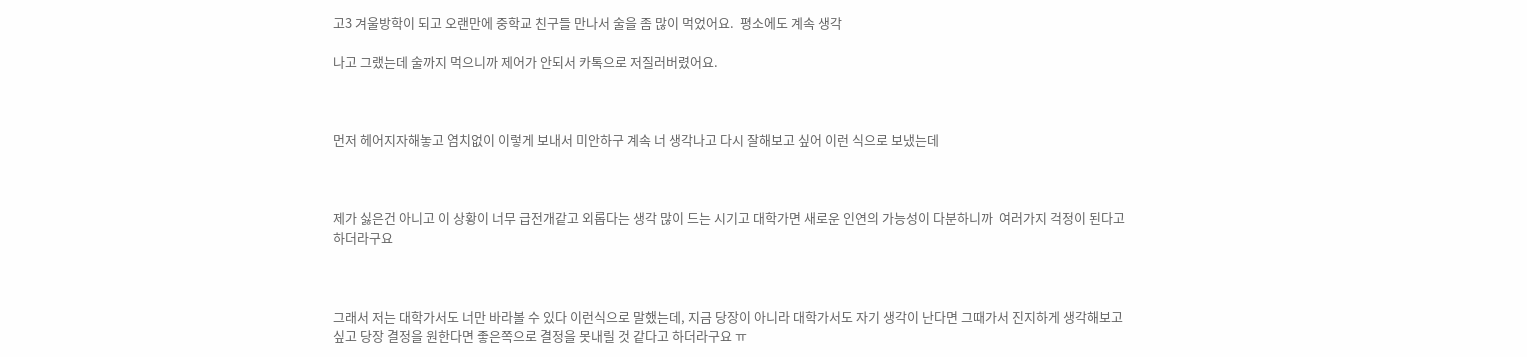고3 겨울방학이 되고 오랜만에 중학교 친구들 만나서 술을 좀 많이 먹었어요.  평소에도 계속 생각

나고 그랬는데 술까지 먹으니까 제어가 안되서 카톡으로 저질러버렸어요.



먼저 헤어지자해놓고 염치없이 이렇게 보내서 미안하구 계속 너 생각나고 다시 잘해보고 싶어 이런 식으로 보냈는데



제가 싫은건 아니고 이 상황이 너무 급전개같고 외롭다는 생각 많이 드는 시기고 대학가면 새로운 인연의 가능성이 다분하니까  여러가지 걱정이 된다고 하더라구요



그래서 저는 대학가서도 너만 바라볼 수 있다 이런식으로 말했는데, 지금 당장이 아니라 대학가서도 자기 생각이 난다면 그때가서 진지하게 생각해보고 싶고 당장 결정을 원한다면 좋은쪽으로 결정을 못내릴 것 같다고 하더라구요 ㅠ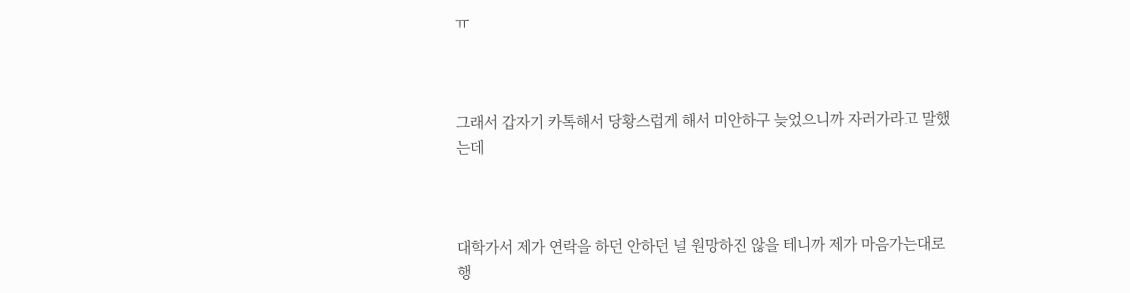ㅠ



그래서 갑자기 카톡해서 당황스럽게 해서 미안하구 늦었으니까 자러가라고 말했는데



대학가서 제가 연락을 하던 안하던 널 원망하진 않을 테니까 제가 마음가는대로 행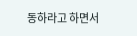동하라고 하면서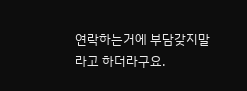연락하는거에 부담갖지말라고 하더라구요.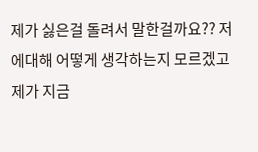제가 싫은걸 돌려서 말한걸까요?? 저에대해 어떻게 생각하는지 모르겠고  제가 지금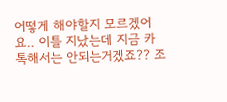어떻게 해야할지 모르겠어요.. 이틀 지났는데 지금 카톡해서는 안되는거겠죠?? 조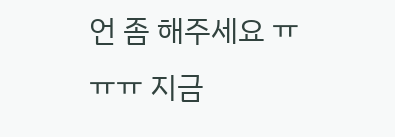언 좀 해주세요 ㅠㅠㅠ 지금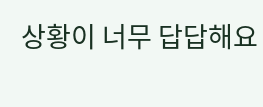상황이 너무 답답해요